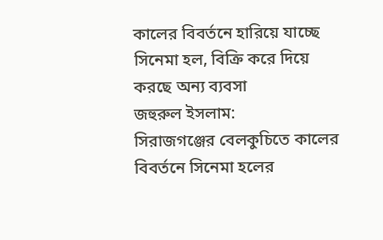কালের বিবর্তনে হারিয়ে যাচ্ছে সিনেমা হল, বিক্রি করে দিয়ে করছে অন্য ব্যবসা
জহুরুল ইসলাম:
সিরাজগঞ্জের বেলকুচিতে কালের বিবর্তনে সিনেমা হলের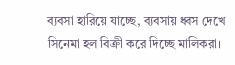ব্যবসা হারিয়ে যাচ্ছে, ব্যবসায় ধ্বস দেখে সিনেমা হল বিক্রী করে দিচ্ছে মালিকরা।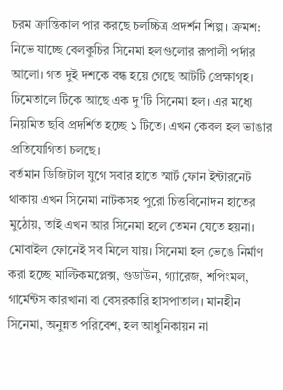চরম ক্রান্তিকাল পার করছে চলচ্চিত্র প্রদর্শন শিল্প। ক্রমশ: নিভে যাচ্ছে বেলকুচির সিনেমা হলগুলোর রূপালী পর্দার আলো। গত দুই দশকে বন্ধ হয়ে গেছে আটটি প্রেক্ষাগৃহ। ঢিমেতালে টিকে আছে এক দু'টি সিনেমা হল। এর মধ্যে নিয়মিত ছবি প্রদর্শিত হচ্ছে ১ টিতে। এখন কেবল হল ভাঙার প্রতিযোগিতা চলছে।
বর্তমান ডিজিটাল যুগে সবার হাতে স্মার্ট ফোন ইন্টারনেট থাকায় এখন সিনেমা নাটকসহ পুরো চিত্তবিনোদন হাতের মুঠোয়, তাই এখন আর সিনেমা হলে তেমন যেতে হয়না। মোবাইল ফোনেই সব মিলে যায়। সিনেমা হল ভেঙে নির্মাণ করা হচ্ছে মাল্টিকমপ্লেক্স, গুডাউন, গ্যারেজ, শপিংমল, গার্মেন্টস কারখানা বা বেসরকারি হাসপাতাল। মানহীন সিনেমা, অনুন্নত পরিবেশ, হল আধুনিকায়ন না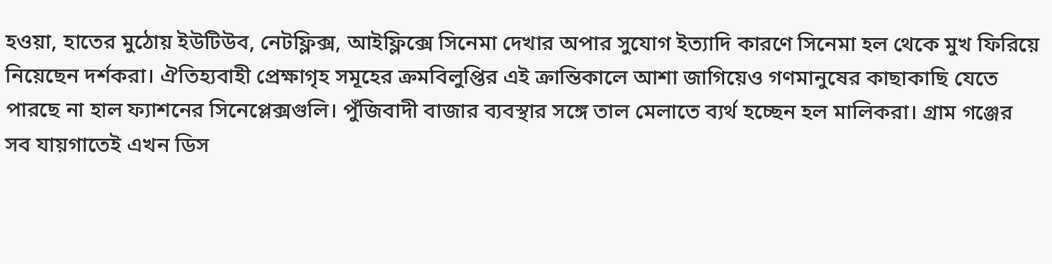হওয়া, হাতের মুঠোয় ইউটিউব, নেটফ্লিক্স, আইফ্লিক্সে সিনেমা দেখার অপার সুযোগ ইত্যাদি কারণে সিনেমা হল থেকে মুখ ফিরিয়ে নিয়েছেন দর্শকরা। ঐতিহ্যবাহী প্রেক্ষাগৃহ সমূহের ক্রমবিলুপ্তির এই ক্রান্তিকালে আশা জাগিয়েও গণমানুষের কাছাকাছি যেতে পারছে না হাল ফ্যাশনের সিনেপ্লেক্সগুলি। পুঁজিবাদী বাজার ব্যবস্থার সঙ্গে তাল মেলাতে ব্যর্থ হচ্ছেন হল মালিকরা। গ্রাম গঞ্জের সব যায়গাতেই এখন ডিস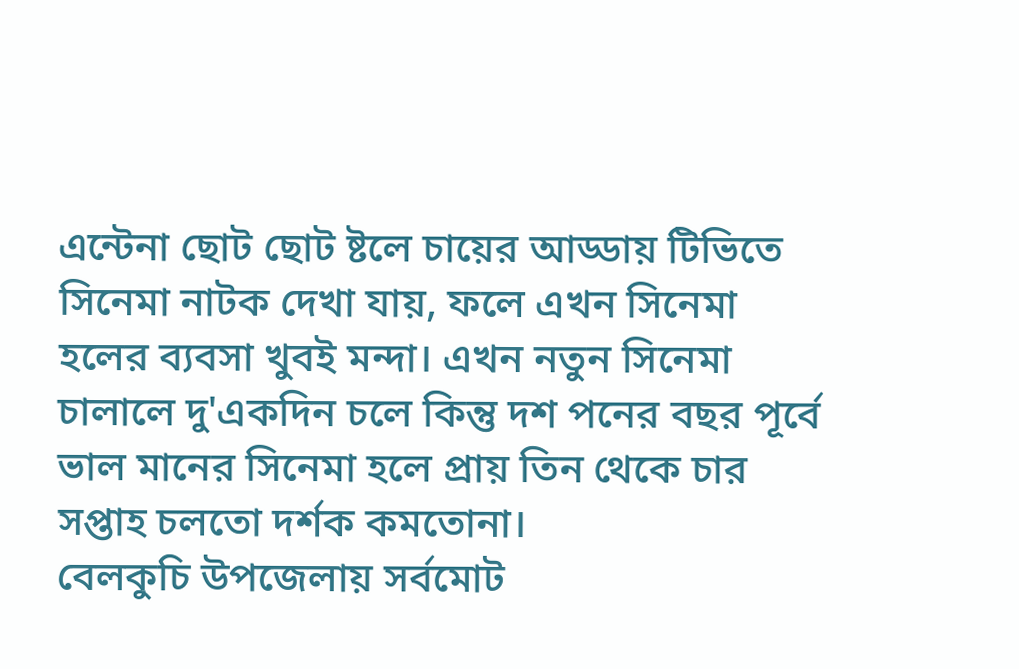এন্টেনা ছোট ছোট ষ্টলে চায়ের আড্ডায় টিভিতে সিনেমা নাটক দেখা যায়, ফলে এখন সিনেমা হলের ব্যবসা খুবই মন্দা। এখন নতুন সিনেমা চালালে দু'একদিন চলে কিন্তু দশ পনের বছর পূর্বে ভাল মানের সিনেমা হলে প্রায় তিন থেকে চার সপ্তাহ চলতো দর্শক কমতোনা।
বেলকুচি উপজেলায় সর্বমোট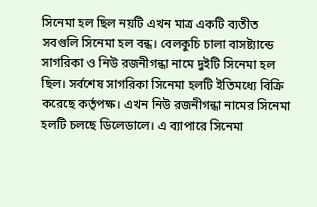সিনেমা হল ছিল নয়টি এখন মাত্র একটি ব্যতীত সবগুলি সিনেমা হল বন্ধ। বেলকুচি চালা বাসষ্ট্যান্ডে সাগরিকা ও নিউ রজনীগন্ধা নামে দুইটি সিনেমা হল ছিল। সর্বশেষ সাগরিকা সিনেমা হলটি ইতিমধ্যে বিক্রি করেছে কর্তৃপক্ষ। এখন নিউ রজনীগন্ধা নামের সিনেমা হলটি চলছে ডিলেডালে। এ ব্যাপারে সিনেমা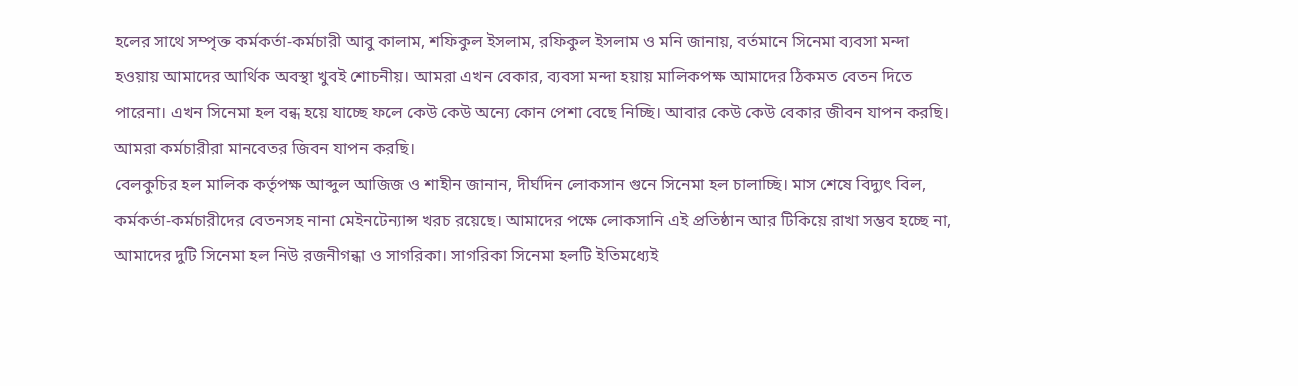হলের সাথে সম্পৃক্ত কর্মকর্তা-কর্মচারী আবু কালাম, শফিকুল ইসলাম, রফিকুল ইসলাম ও মনি জানায়, বর্তমানে সিনেমা ব্যবসা মন্দা হওয়ায় আমাদের আর্থিক অবস্থা খুবই শোচনীয়। আমরা এখন বেকার, ব্যবসা মন্দা হয়ায় মালিকপক্ষ আমাদের ঠিকমত বেতন দিতে পারেনা। এখন সিনেমা হল বন্ধ হয়ে যাচ্ছে ফলে কেউ কেউ অন্যে কোন পেশা বেছে নিচ্ছি। আবার কেউ কেউ বেকার জীবন যাপন করছি। আমরা কর্মচারীরা মানবেতর জিবন যাপন করছি।
বেলকুচির হল মালিক কর্তৃপক্ষ আব্দুল আজিজ ও শাহীন জানান, দীর্ঘদিন লোকসান গুনে সিনেমা হল চালাচ্ছি। মাস শেষে বিদ্যুৎ বিল, কর্মকর্তা-কর্মচারীদের বেতনসহ নানা মেইনটেন্যান্স খরচ রয়েছে। আমাদের পক্ষে লোকসানি এই প্রতিষ্ঠান আর টিকিয়ে রাখা সম্ভব হচ্ছে না, আমাদের দুটি সিনেমা হল নিউ রজনীগন্ধা ও সাগরিকা। সাগরিকা সিনেমা হলটি ইতিমধ্যেই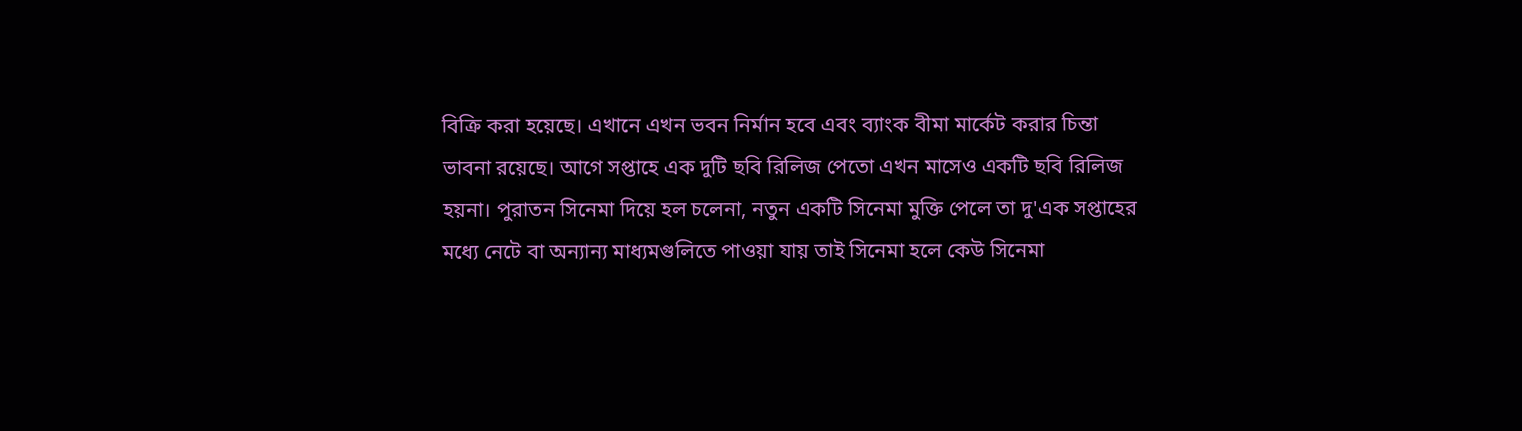বিক্রি করা হয়েছে। এখানে এখন ভবন নির্মান হবে এবং ব্যাংক বীমা মার্কেট করার চিন্তা ভাবনা রয়েছে। আগে সপ্তাহে এক দুটি ছবি রিলিজ পেতো এখন মাসেও একটি ছবি রিলিজ হয়না। পুরাতন সিনেমা দিয়ে হল চলেনা, নতুন একটি সিনেমা মুক্তি পেলে তা দু'এক সপ্তাহের মধ্যে নেটে বা অন্যান্য মাধ্যমগুলিতে পাওয়া যায় তাই সিনেমা হলে কেউ সিনেমা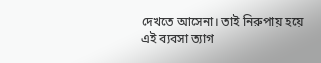দেখতে আসেনা। তাই নিরুপায় হয়ে এই ব্যবসা ত্যাগ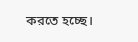করতে হচ্ছে।